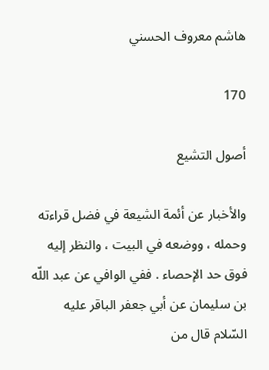هاشم معروف الحسني

170

أصول التشيع

والأخبار عن أئمة الشيعة في فضل قراءته وحمله ، ووضعه في البيت ، والنظر إليه فوق حد الإحصاء . ففي الوافي عن عبد اللّه بن سليمان عن أبي جعفر الباقر عليه السّلام قال من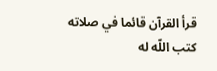قرأ القرآن قائما في صلاته كتب اللّه له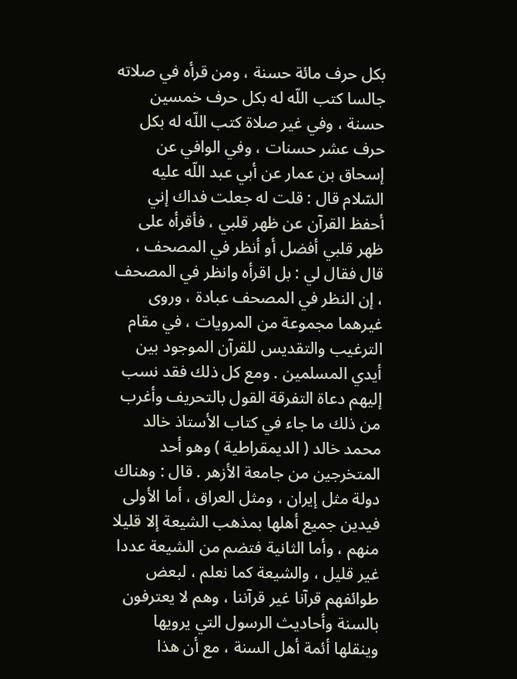بكل حرف مائة حسنة ، ومن قرأه في صلاته جالسا كتب اللّه له بكل حرف خمسين حسنة ، وفي غير صلاة كتب اللّه له بكل حرف عشر حسنات ، وفي الوافي عن إسحاق بن عمار عن أبي عبد اللّه عليه السّلام قال : قلت له جعلت فداك إني أحفظ القرآن عن ظهر قلبي ، فأقرأه على ظهر قلبي أفضل أو أنظر في المصحف ، قال فقال لي : بل اقرأه وانظر في المصحف ، إن النظر في المصحف عبادة ، وروى غيرهما مجموعة من المرويات ، في مقام الترغيب والتقديس للقرآن الموجود بين أيدي المسلمين . ومع كل ذلك فقد نسب إليهم دعاة التفرقة القول بالتحريف وأغرب من ذلك ما جاء في كتاب الأستاذ خالد محمد خالد ( الديمقراطية ) وهو أحد المتخرجين من جامعة الأزهر . قال : وهناك دولة مثل إيران ، ومثل العراق ، أما الأولى فيدين جميع أهلها بمذهب الشيعة إلا قليلا منهم ، وأما الثانية فتضم من الشيعة عددا غير قليل ، والشيعة كما نعلم ، لبعض طوائفهم قرآنا غير قرآننا ، وهم لا يعترفون بالسنة وأحاديث الرسول التي يرويها وينقلها أئمة أهل السنة ، مع أن هذا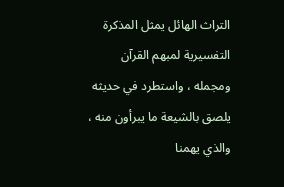التراث الهائل يمثل المذكرة التفسيرية لمبهم القرآن ومجمله ، واستطرد في حديثه يلصق بالشيعة ما يبرأون منه ، والذي يهمنا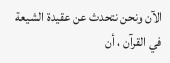الآن ونحن نتحدث عن عقيدة الشيعة في القرآن ، أن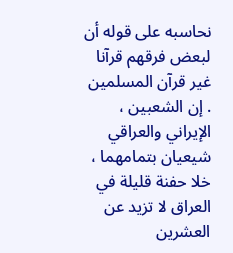نحاسبه على قوله أن لبعض فرقهم قرآنا غير قرآن المسلمين . إن الشعبين ، الإيراني والعراقي شيعيان بتمامهما ، خلا حفنة قليلة في العراق لا تزيد عن العشرين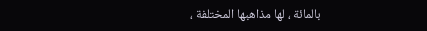بالمائة ، لها مذاهبها المختلفة ،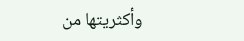وأكثريتها من